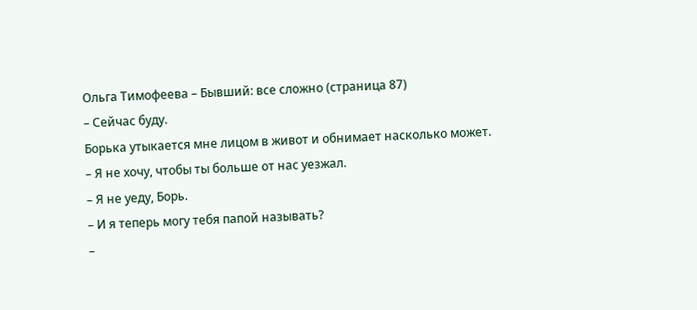Ольга Тимофеева – Бывший: все сложно (страница 87)
– Сейчас буду.
Борька утыкается мне лицом в живот и обнимает насколько может.
– Я не хочу, чтобы ты больше от нас уезжал.
– Я не уеду, Борь.
– И я теперь могу тебя папой называть?
–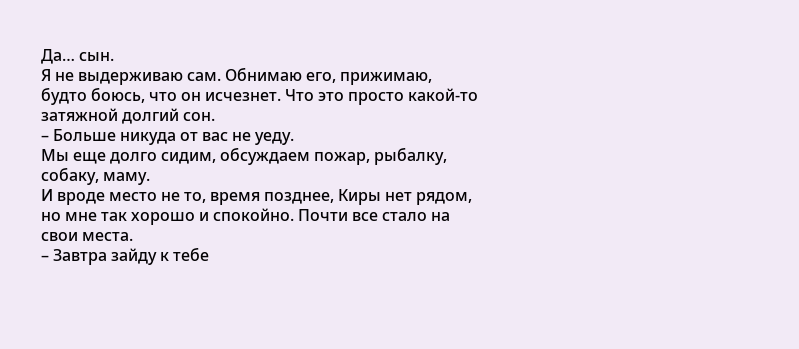Да… сын.
Я не выдерживаю сам. Обнимаю его, прижимаю, будто боюсь, что он исчезнет. Что это просто какой-то затяжной долгий сон.
– Больше никуда от вас не уеду.
Мы еще долго сидим, обсуждаем пожар, рыбалку, собаку, маму.
И вроде место не то, время позднее, Киры нет рядом, но мне так хорошо и спокойно. Почти все стало на свои места.
– Завтра зайду к тебе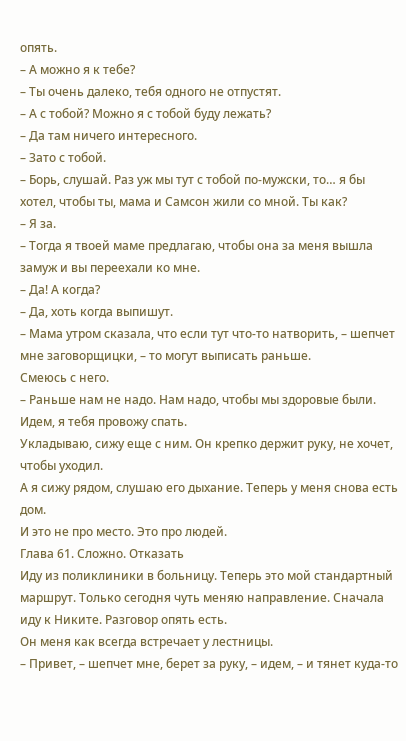опять.
– А можно я к тебе?
– Ты очень далеко, тебя одного не отпустят.
– А с тобой? Можно я с тобой буду лежать?
– Да там ничего интересного.
– Зато с тобой.
– Борь, слушай. Раз уж мы тут с тобой по-мужски, то… я бы хотел, чтобы ты, мама и Самсон жили со мной. Ты как?
– Я за.
– Тогда я твоей маме предлагаю, чтобы она за меня вышла замуж и вы переехали ко мне.
– Да! А когда?
– Да, хоть когда выпишут.
– Мама утром сказала, что если тут что-то натворить, – шепчет мне заговорщицки, – то могут выписать раньше.
Смеюсь с него.
– Раньше нам не надо. Нам надо, чтобы мы здоровые были. Идем, я тебя провожу спать.
Укладываю, сижу еще с ним. Он крепко держит руку, не хочет, чтобы уходил.
А я сижу рядом, слушаю его дыхание. Теперь у меня снова есть дом.
И это не про место. Это про людей.
Глава 61. Сложно. Отказать
Иду из поликлиники в больницу. Теперь это мой стандартный маршрут. Только сегодня чуть меняю направление. Сначала иду к Никите. Разговор опять есть.
Он меня как всегда встречает у лестницы.
– Привет, – шепчет мне, берет за руку, – идем, – и тянет куда-то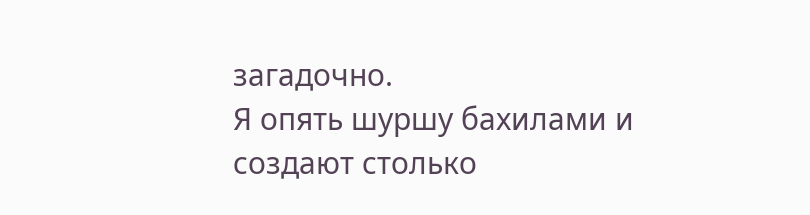загадочно.
Я опять шуршу бахилами и создают столько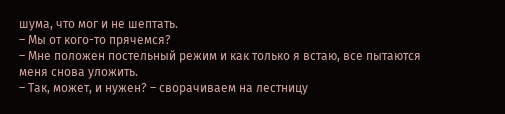шума, что мог и не шептать.
– Мы от кого-то прячемся?
– Мне положен постельный режим и как только я встаю, все пытаются меня снова уложить.
– Так, может, и нужен? – сворачиваем на лестницу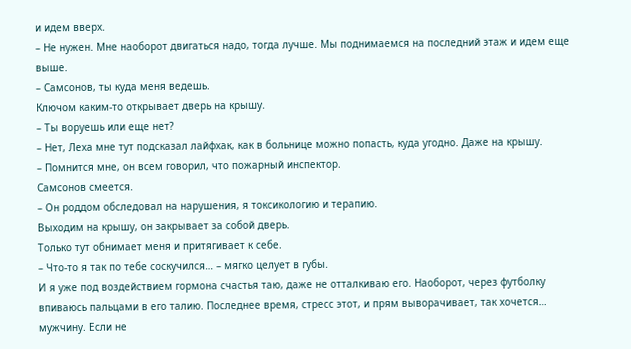и идем вверх.
– Не нужен. Мне наоборот двигаться надо, тогда лучше. Мы поднимаемся на последний этаж и идем еще выше.
– Самсонов, ты куда меня ведешь.
Ключом каким-то открывает дверь на крышу.
– Ты воруешь или еще нет?
– Нет, Леха мне тут подсказал лайфхак, как в больнице можно попасть, куда угодно. Даже на крышу.
– Помнится мне, он всем говорил, что пожарный инспектор.
Самсонов смеется.
– Он роддом обследовал на нарушения, я токсикологию и терапию.
Выходим на крышу, он закрывает за собой дверь.
Только тут обнимает меня и притягивает к себе.
– Что-то я так по тебе соскучился… – мягко целует в губы.
И я уже под воздействием гормона счастья таю, даже не отталкиваю его. Наоборот, через футболку впиваюсь пальцами в его талию. Последнее время, стресс этот, и прям выворачивает, так хочется… мужчину. Если не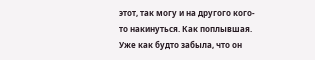этот, так могу и на другого кого-то накинуться. Как поплывшая. Уже как будто забыла, что он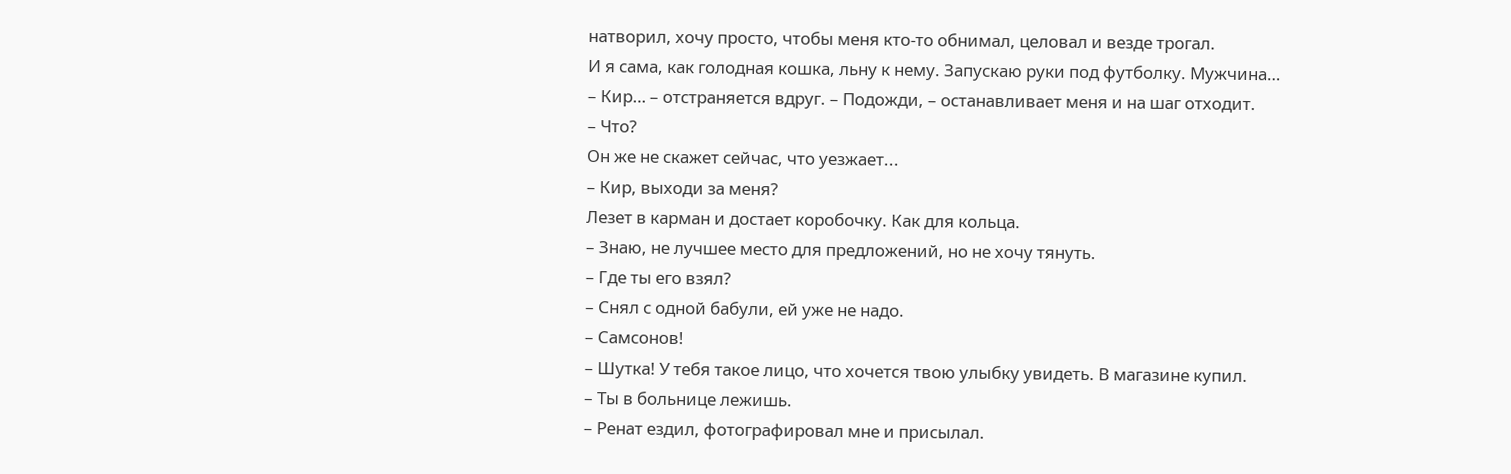натворил, хочу просто, чтобы меня кто-то обнимал, целовал и везде трогал.
И я сама, как голодная кошка, льну к нему. Запускаю руки под футболку. Мужчина…
– Кир… – отстраняется вдруг. – Подожди, – останавливает меня и на шаг отходит.
– Что?
Он же не скажет сейчас, что уезжает...
– Кир, выходи за меня?
Лезет в карман и достает коробочку. Как для кольца.
– Знаю, не лучшее место для предложений, но не хочу тянуть.
– Где ты его взял?
– Снял с одной бабули, ей уже не надо.
– Самсонов!
– Шутка! У тебя такое лицо, что хочется твою улыбку увидеть. В магазине купил.
– Ты в больнице лежишь.
– Ренат ездил, фотографировал мне и присылал.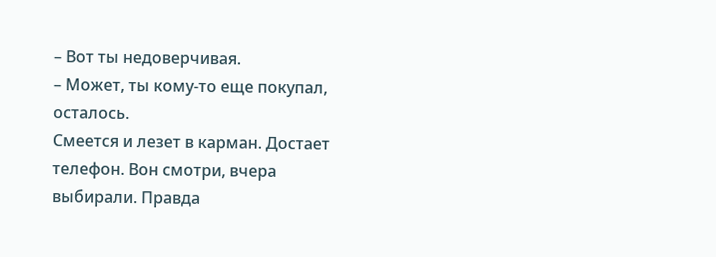– Вот ты недоверчивая.
– Может, ты кому-то еще покупал, осталось.
Смеется и лезет в карман. Достает телефон. Вон смотри, вчера выбирали. Правда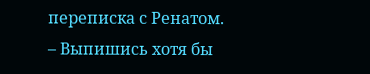переписка с Ренатом.
– Выпишись хотя бы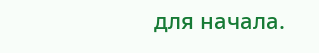для начала.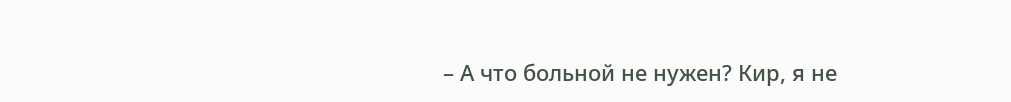– А что больной не нужен? Кир, я не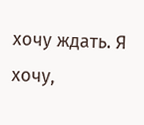хочу ждать. Я хочу,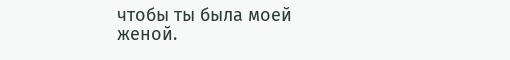чтобы ты была моей женой.